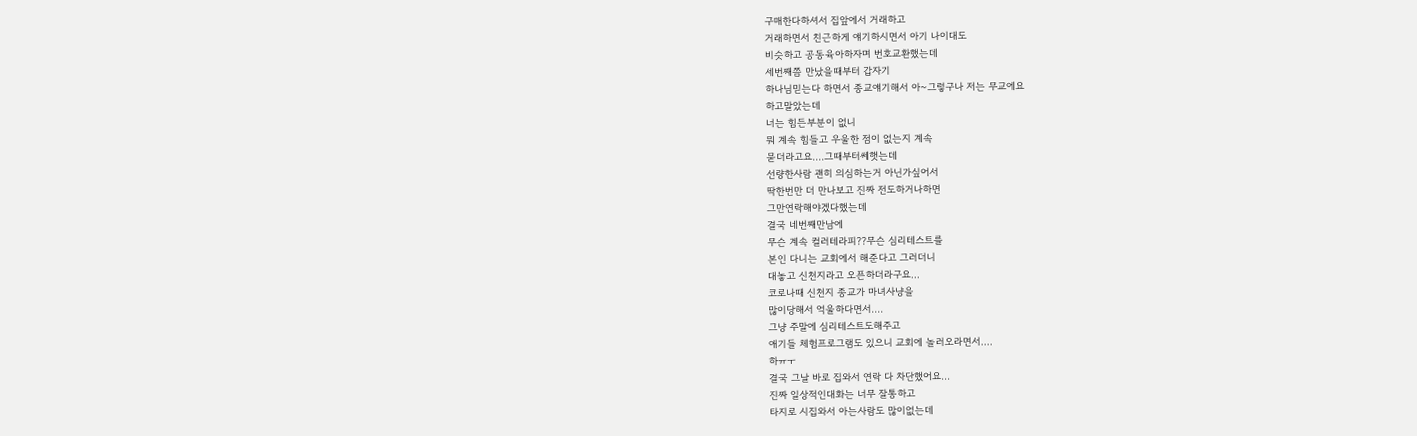구매한다하셔서 집앞에서 거래하고
거래하면서 친근하게 얘기하시면서 아기 나이대도
비슷하고 공동육아하자며 번호교환했는데
세번째쯤 만났을때부터 갑자기
하나님믿는다 하면서 종교얘기해서 아~그렇구나 저는 무교에요
하고말았는데
너는 힘든부분이 없니
뭐 계속 힘들고 우울한 점이 없는지 계속
묻더라고요....그때부터쎄햇는데
선량한사람 괜히 의심하는거 아닌가싶어서
딱한번만 더 만나보고 진짜 전도하거나하면
그만연락해야겠다했는데
결국 네번째만남에
무슨 계속 컬러테라피??무슨 심리테스트를
본인 다니는 교회에서 해준다고 그러더니
대놓고 신천지라고 오픈하더라구요...
코로나때 신천지 종교가 마녀사냥을
많이당해서 억울하다면서....
그냥 주말에 심리테스트도해주고
애기들 체험프로그램도 있으니 교회에 놀러오라면서....
하ㅠㅜ
결국 그날 바로 집와서 연락 다 차단했어요...
진짜 일상적인대화는 너무 잘통하고
타지로 시집와서 아는사람도 많이없는데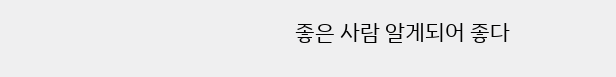좋은 사람 알게되어 좋다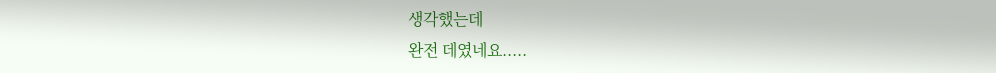생각했는데
완전 데였네요.....